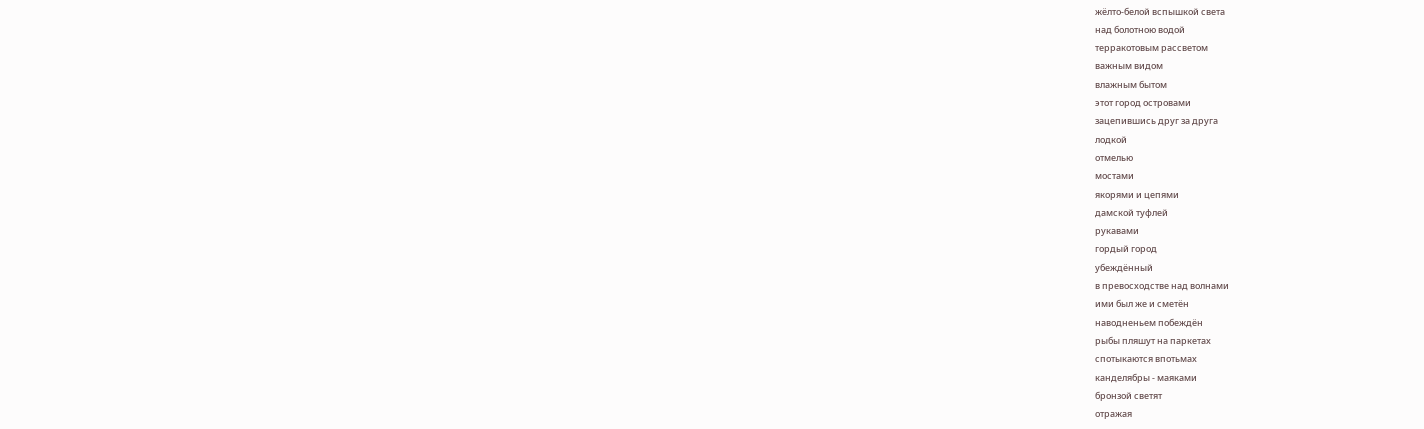жёлто-белой вспышкой света
над болотною водой
терракотовым рассветом
важным видом
влажным бытом
этот город островами
зацепившись друг за друга
лодкой
отмелью
мостами
якорями и цепями
дамской туфлей
рукавами
гордый город
убеждённый
в превосходстве над волнами
ими был же и сметён
наводненьем побеждён
рыбы пляшут на паркетах
спотыкаются впотьмах
канделябры - маяками
бронзой светят
отражая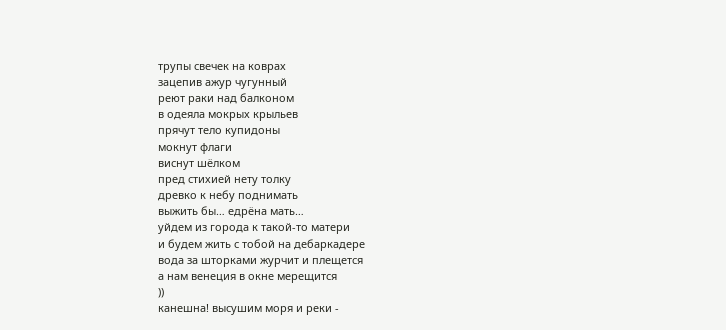трупы свечек на коврах
зацепив ажур чугунный
реют раки над балконом
в одеяла мокрых крыльев
прячут тело купидоны
мокнут флаги
виснут шёлком
пред стихией нету толку
древко к небу поднимать
выжить бы… едрёна мать…
уйдем из города к такой-то матери
и будем жить с тобой на дебаркадере
вода за шторками журчит и плещется
а нам венеция в окне мерещится
))
канешна! высушим моря и реки -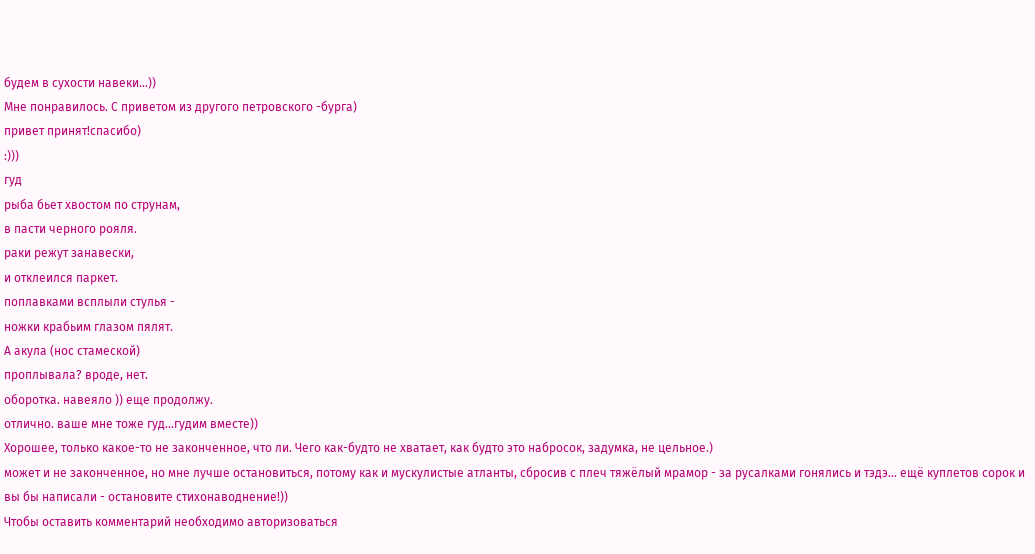будем в сухости навеки...))
Мне понравилось. С приветом из другого петровского -бурга)
привет принят!спасибо)
:)))
гуд
рыба бьет хвостом по струнам,
в пасти черного рояля.
раки режут занавески,
и отклеился паркет.
поплавками всплыли стулья -
ножки крабьим глазом пялят.
А акула (нос стамеской)
проплывала? вроде, нет.
оборотка. навеяло )) еще продолжу.
отлично. ваше мне тоже гуд...гудим вместе))
Хорошее, только какое-то не законченное, что ли. Чего как-будто не хватает, как будто это набросок, задумка, не цельное.)
может и не законченное, но мне лучше остановиться, потому как и мускулистые атланты, сбросив с плеч тяжёлый мрамор - за русалками гонялись и тэдэ... ещё куплетов сорок и вы бы написали - остановите стихонаводнение!))
Чтобы оставить комментарий необходимо авторизоваться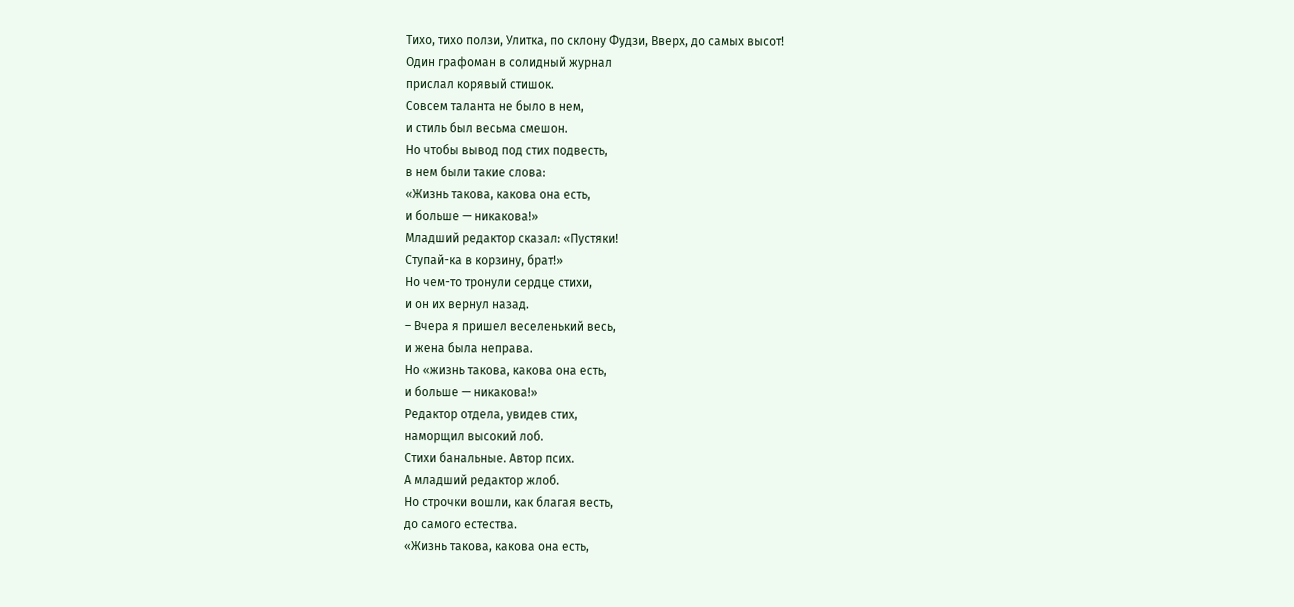Тихо, тихо ползи, Улитка, по склону Фудзи, Вверх, до самых высот!
Один графоман в солидный журнал
прислал корявый стишок.
Совсем таланта не было в нем,
и стиль был весьма смешон.
Но чтобы вывод под стих подвесть,
в нем были такие слова:
«Жизнь такова, какова она есть,
и больше — никакова!»
Младший редактор сказал: «Пустяки!
Ступай-ка в корзину, брат!»
Но чем-то тронули сердце стихи,
и он их вернул назад.
– Вчера я пришел веселенький весь,
и жена была неправа.
Но «жизнь такова, какова она есть,
и больше — никакова!»
Редактор отдела, увидев стих,
наморщил высокий лоб.
Стихи банальные. Автор псих.
А младший редактор жлоб.
Но строчки вошли, как благая весть,
до самого естества.
«Жизнь такова, какова она есть,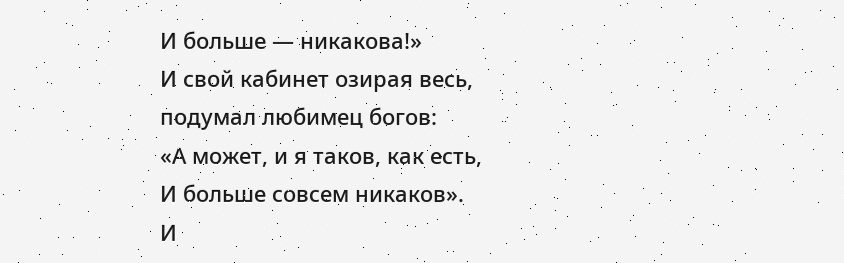И больше — никакова!»
И свой кабинет озирая весь,
подумал любимец богов:
«А может, и я таков, как есть,
И больше совсем никаков».
И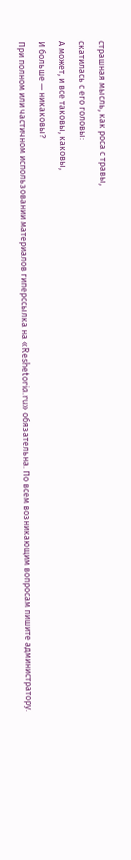страшная мысль, как роса с травы,
скатилась с его головы:
А может, и все таковы, каковы,
И больше — никаковы?
При полном или частичном использовании материалов гиперссылка на «Reshetoria.ru» обязательна. По всем возникающим вопросам пишите администратору.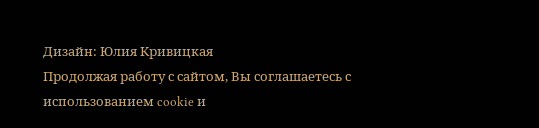Дизайн: Юлия Кривицкая
Продолжая работу с сайтом, Вы соглашаетесь с использованием cookie и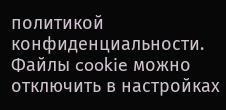политикой конфиденциальности. Файлы cookie можно отключить в настройках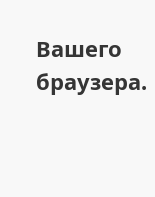Вашего браузера.